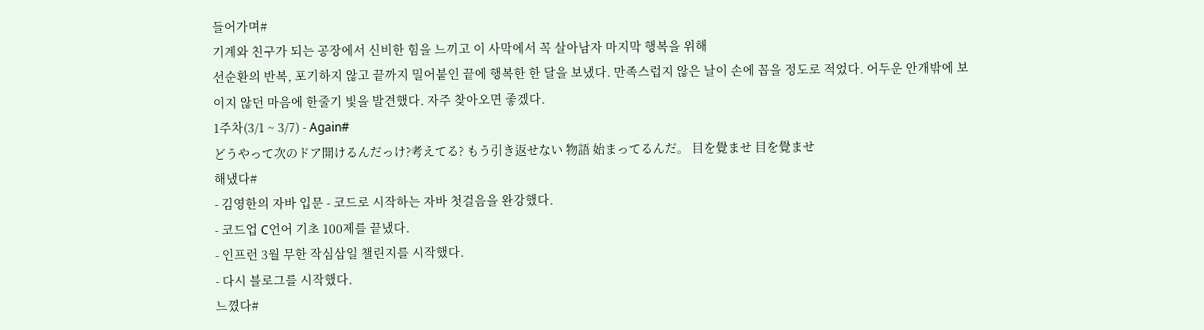들어가며#
기계와 친구가 되는 공장에서 신비한 힘을 느끼고 이 사막에서 꼭 살아남자 마지막 행복을 위해
선순환의 반복, 포기하지 않고 끝까지 밀어붙인 끝에 행복한 한 달을 보냈다. 만족스럽지 않은 날이 손에 꼽을 정도로 적었다. 어두운 안개밖에 보이지 않던 마음에 한줄기 빛을 발견했다. 자주 찾아오면 좋겠다.
1주차(3/1 ~ 3/7) - Again#
どうやって次のドア開けるんだっけ?考えてる? もう引き返せない 物語 始まってるんだ。 目を覺ませ 目を覺ませ
해냈다#
- 김영한의 자바 입문 - 코드로 시작하는 자바 첫걸음을 완강했다.
- 코드업 C언어 기초 100제를 끝냈다.
- 인프런 3월 무한 작심삼일 챌린지를 시작했다.
- 다시 블로그를 시작했다.
느꼈다#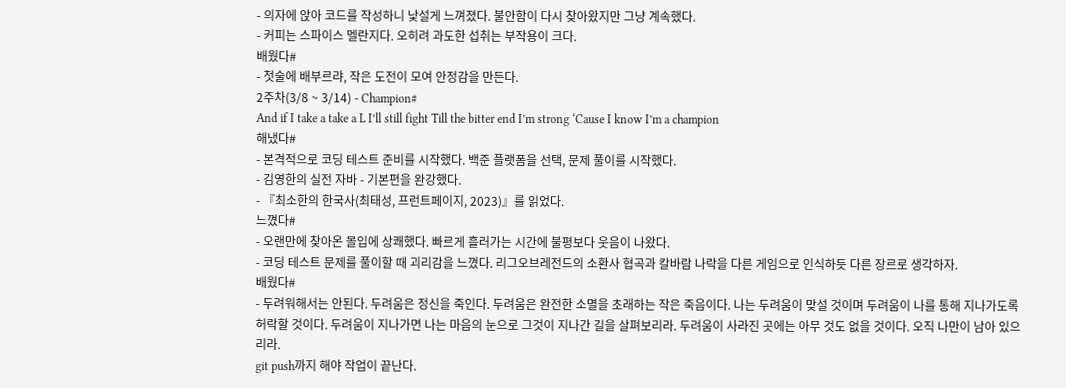- 의자에 앉아 코드를 작성하니 낯설게 느껴졌다. 불안함이 다시 찾아왔지만 그냥 계속했다.
- 커피는 스파이스 멜란지다. 오히려 과도한 섭취는 부작용이 크다.
배웠다#
- 첫술에 배부르랴, 작은 도전이 모여 안정감을 만든다.
2주차(3/8 ~ 3/14) - Champion#
And if I take a take a L I’ll still fight Till the bitter end I’m strong ‘Cause I know I’m a champion
해냈다#
- 본격적으로 코딩 테스트 준비를 시작했다. 백준 플랫폼을 선택, 문제 풀이를 시작했다.
- 김영한의 실전 자바 - 기본편을 완강했다.
- 『최소한의 한국사(최태성, 프런트페이지, 2023)』를 읽었다.
느꼈다#
- 오랜만에 찾아온 몰입에 상쾌했다. 빠르게 흘러가는 시간에 불평보다 웃음이 나왔다.
- 코딩 테스트 문제를 풀이할 때 괴리감을 느꼈다. 리그오브레전드의 소환사 협곡과 칼바람 나락을 다른 게임으로 인식하듯 다른 장르로 생각하자.
배웠다#
- 두려워해서는 안된다. 두려움은 정신을 죽인다. 두려움은 완전한 소멸을 초래하는 작은 죽음이다. 나는 두려움이 맞설 것이며 두려움이 나를 통해 지나가도록 허락할 것이다. 두려움이 지나가면 나는 마음의 눈으로 그것이 지나간 길을 살펴보리라. 두려움이 사라진 곳에는 아무 것도 없을 것이다. 오직 나만이 남아 있으리라.
git push까지 해야 작업이 끝난다.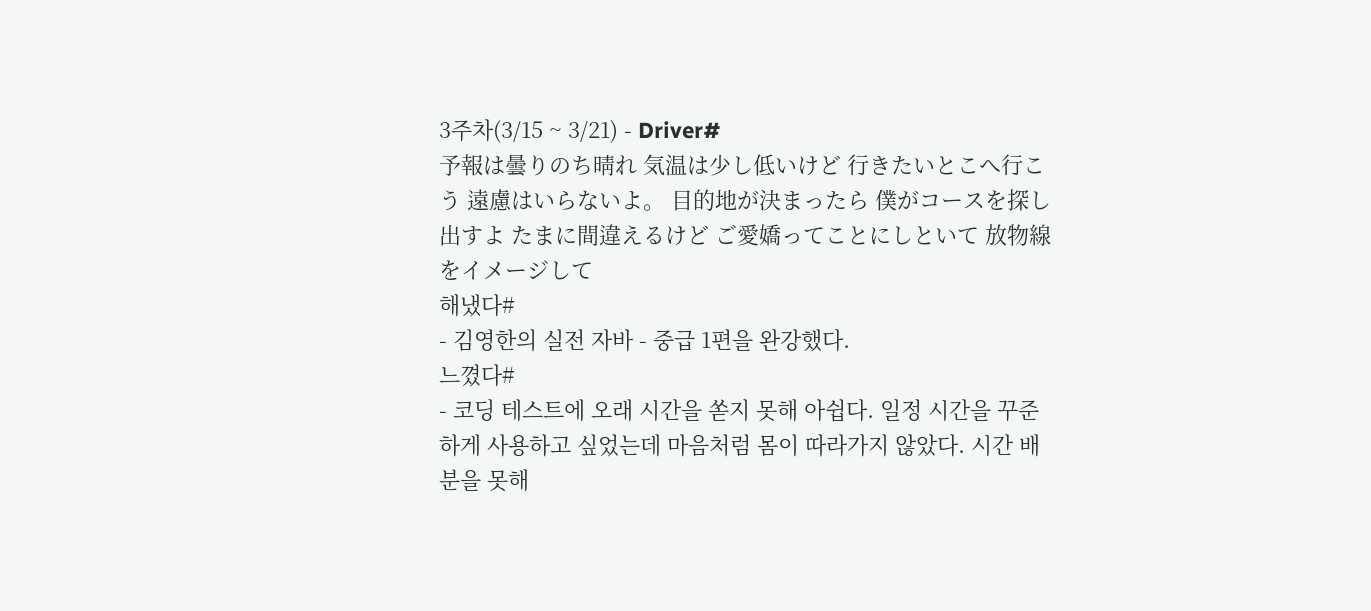3주차(3/15 ~ 3/21) - Driver#
予報は曇りのち晴れ 気温は少し低いけど 行きたいとこへ行こう 遠慮はいらないよ。 目的地が決まったら 僕がコースを探し出すよ たまに間違えるけど ご愛嬌ってことにしといて 放物線をイメージして
해냈다#
- 김영한의 실전 자바 - 중급 1편을 완강했다.
느꼈다#
- 코딩 테스트에 오래 시간을 쏟지 못해 아쉽다. 일정 시간을 꾸준하게 사용하고 싶었는데 마음처럼 몸이 따라가지 않았다. 시간 배분을 못해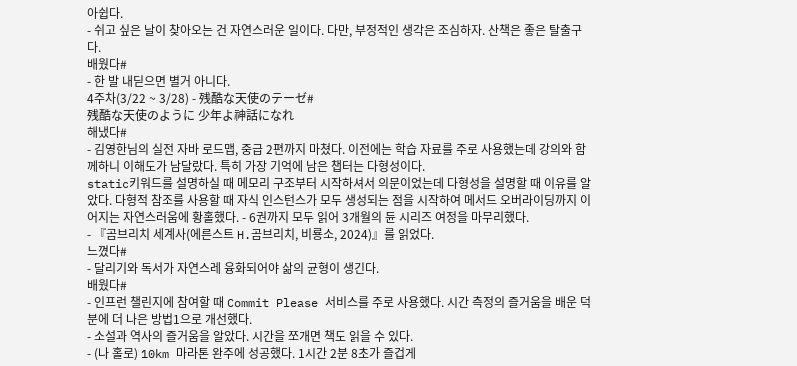아쉽다.
- 쉬고 싶은 날이 찾아오는 건 자연스러운 일이다. 다만, 부정적인 생각은 조심하자. 산책은 좋은 탈출구다.
배웠다#
- 한 발 내딛으면 별거 아니다.
4주차(3/22 ~ 3/28) - 残酷な天使のテーゼ#
残酷な天使のように 少年よ神話になれ
해냈다#
- 김영한님의 실전 자바 로드맵, 중급 2편까지 마쳤다. 이전에는 학습 자료를 주로 사용했는데 강의와 함께하니 이해도가 남달랐다. 특히 가장 기억에 남은 챕터는 다형성이다.
static키워드를 설명하실 때 메모리 구조부터 시작하셔서 의문이었는데 다형성을 설명할 때 이유를 알았다. 다형적 참조를 사용할 때 자식 인스턴스가 모두 생성되는 점을 시작하여 메서드 오버라이딩까지 이어지는 자연스러움에 황홀했다. - 6권까지 모두 읽어 3개월의 듄 시리즈 여정을 마무리했다.
- 『곰브리치 세계사(에른스트 H.곰브리치, 비룡소, 2024)』를 읽었다.
느꼈다#
- 달리기와 독서가 자연스레 융화되어야 삶의 균형이 생긴다.
배웠다#
- 인프런 챌린지에 참여할 때 Commit Please 서비스를 주로 사용했다. 시간 측정의 즐거움을 배운 덕분에 더 나은 방법1으로 개선했다.
- 소설과 역사의 즐거움을 알았다. 시간을 쪼개면 책도 읽을 수 있다.
- (나 홀로) 10km 마라톤 완주에 성공했다. 1시간 2분 8초가 즐겁게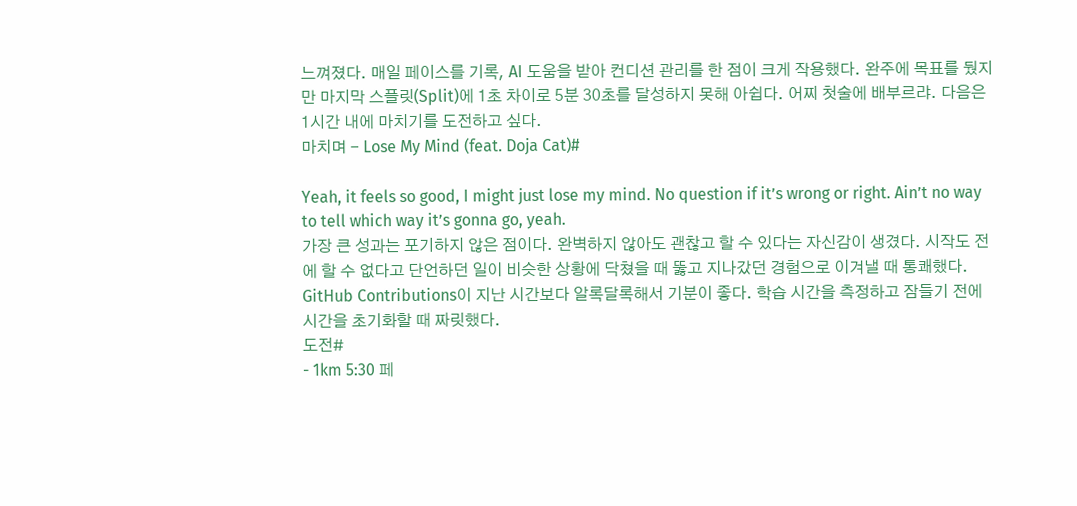느껴졌다. 매일 페이스를 기록, AI 도움을 받아 컨디션 관리를 한 점이 크게 작용했다. 완주에 목표를 뒀지만 마지막 스플릿(Split)에 1초 차이로 5분 30초를 달성하지 못해 아쉽다. 어찌 첫술에 배부르랴. 다음은 1시간 내에 마치기를 도전하고 싶다.
마치며 - Lose My Mind (feat. Doja Cat)#

Yeah, it feels so good, I might just lose my mind. No question if it’s wrong or right. Ain’t no way to tell which way it’s gonna go, yeah.
가장 큰 성과는 포기하지 않은 점이다. 완벽하지 않아도 괜찮고 할 수 있다는 자신감이 생겼다. 시작도 전에 할 수 없다고 단언하던 일이 비슷한 상황에 닥쳤을 때 뚫고 지나갔던 경험으로 이겨낼 때 통쾌했다.
GitHub Contributions이 지난 시간보다 알록달록해서 기분이 좋다. 학습 시간을 측정하고 잠들기 전에 시간을 초기화할 때 짜릿했다.
도전#
- 1km 5:30 페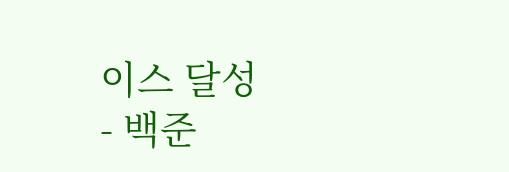이스 달성
- 백준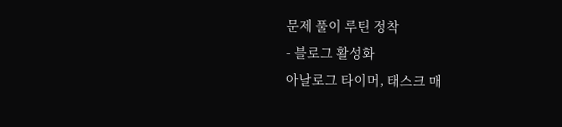문제 풀이 루틴 정착
- 블로그 활성화
아날로그 타이머, 태스크 매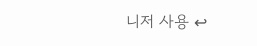니저 사용 ↩